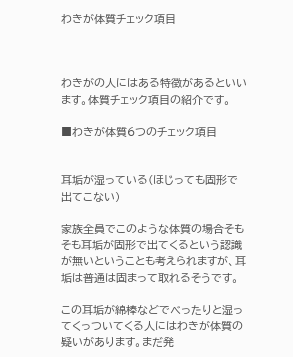わきが体質チェック項目



わきがの人にはある特徴があるといいます。体質チェック項目の紹介です。

■わきが体質6つのチェック項目


耳垢が湿っている(ほじっても固形で出てこない)

家族全員でこのような体質の場合そもそも耳垢が固形で出てくるという認識が無いということも考えられますが、耳垢は普通は固まって取れるそうです。

この耳垢が綿棒などでべったりと湿ってくっついてくる人にはわきが体質の疑いがあります。まだ発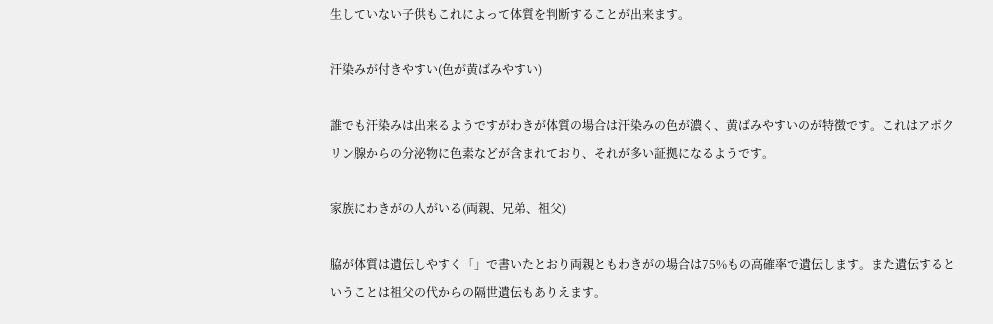生していない子供もこれによって体質を判断することが出来ます。

汗染みが付きやすい(色が黄ばみやすい)

誰でも汗染みは出来るようですがわきが体質の場合は汗染みの色が濃く、黄ばみやすいのが特徴です。これはアポクリン腺からの分泌物に色素などが含まれており、それが多い証拠になるようです。

家族にわきがの人がいる(両親、兄弟、祖父)

脇が体質は遺伝しやすく「」で書いたとおり両親ともわきがの場合は75%もの高確率で遺伝します。また遺伝するということは祖父の代からの隔世遺伝もありえます。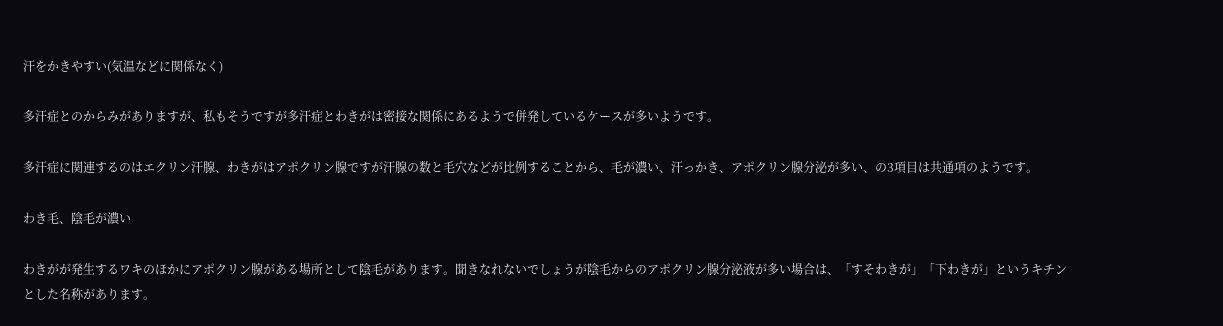汗をかきやすい(気温などに関係なく)

多汗症とのからみがありますが、私もそうですが多汗症とわきがは密接な関係にあるようで併発しているケースが多いようです。

多汗症に関連するのはエクリン汗腺、わきがはアポクリン腺ですが汗腺の数と毛穴などが比例することから、毛が濃い、汗っかき、アポクリン腺分泌が多い、の3項目は共通項のようです。

わき毛、陰毛が濃い

わきがが発生するワキのほかにアポクリン腺がある場所として陰毛があります。聞きなれないでしょうが陰毛からのアポクリン腺分泌液が多い場合は、「すそわきが」「下わきが」というキチンとした名称があります。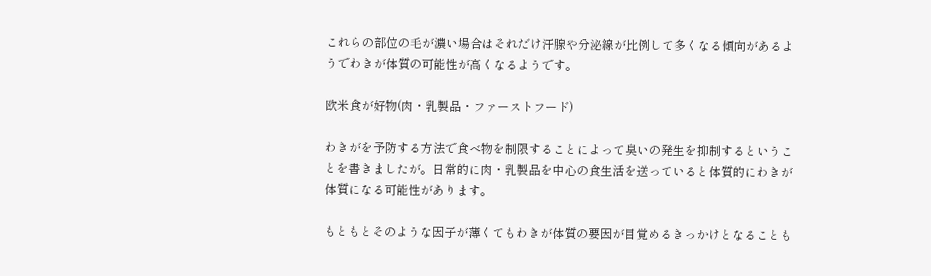これらの部位の毛が濃い場合はそれだけ汗腺や分泌線が比例して多くなる傾向があるようでわきが体質の可能性が高くなるようです。

欧米食が好物(肉・乳製品・ファーストフード)

わきがを予防する方法で食べ物を制限することによって臭いの発生を抑制するということを書きましたが。日常的に肉・乳製品を中心の食生活を送っていると体質的にわきが体質になる可能性があります。

もともとそのような因子が薄くてもわきが体質の要因が目覚めるきっかけとなることも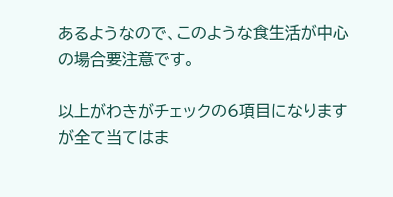あるようなので、このような食生活が中心の場合要注意です。

以上がわきがチェックの6項目になりますが全て当てはま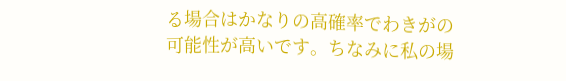る場合はかなりの高確率でわきがの可能性が高いです。ちなみに私の場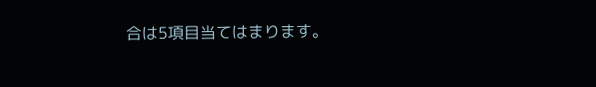合は5項目当てはまります。